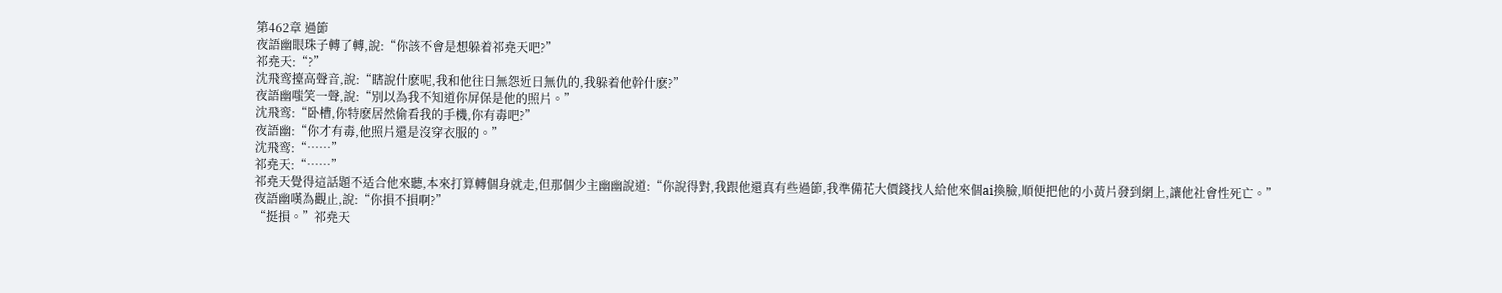第462章 過節
夜語幽眼珠子轉了轉,說:“你該不會是想躲着祁堯天吧?”
祁堯天:“?”
沈飛鸾擡高聲音,說:“瞎說什麽呢,我和他往日無怨近日無仇的,我躲着他幹什麽?”
夜語幽嗤笑一聲,說:“別以為我不知道你屏保是他的照片。”
沈飛鸾:“卧槽,你特麽居然偷看我的手機,你有毒吧?”
夜語幽:“你才有毒,他照片還是沒穿衣服的。”
沈飛鸾:“……”
祁堯天:“……”
祁堯天覺得這話題不适合他來聽,本來打算轉個身就走,但那個少主幽幽說道:“你說得對,我跟他還真有些過節,我準備花大價錢找人給他來個ai換臉,順便把他的小黃片發到網上,讓他社會性死亡。”
夜語幽嘆為觀止,說:“你損不損啊?”
“挺損。”祁堯天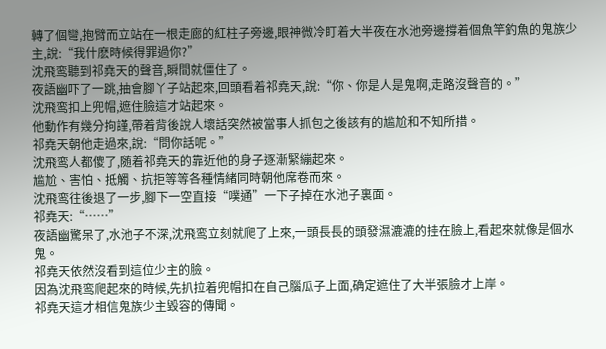轉了個彎,抱臂而立站在一根走廊的紅柱子旁邊,眼神微冷盯着大半夜在水池旁邊撐着個魚竿釣魚的鬼族少主,說:“我什麽時候得罪過你?”
沈飛鸾聽到祁堯天的聲音,瞬間就僵住了。
夜語幽吓了一跳,抽會腳丫子站起來,回頭看着祁堯天,說:“你、你是人是鬼啊,走路沒聲音的。”
沈飛鸾扣上兜帽,遮住臉這才站起來。
他動作有幾分拘謹,帶着背後說人壞話突然被當事人抓包之後該有的尴尬和不知所措。
祁堯天朝他走過來,說:“問你話呢。”
沈飛鸾人都傻了,随着祁堯天的靠近他的身子逐漸緊繃起來。
尴尬、害怕、抵觸、抗拒等等各種情緒同時朝他席卷而來。
沈飛鸾往後退了一步,腳下一空直接“噗通”一下子掉在水池子裏面。
祁堯天:“……”
夜語幽驚呆了,水池子不深,沈飛鸾立刻就爬了上來,一頭長長的頭發濕漉漉的挂在臉上,看起來就像是個水鬼。
祁堯天依然沒看到這位少主的臉。
因為沈飛鸾爬起來的時候,先扒拉着兜帽扣在自己腦瓜子上面,确定遮住了大半張臉才上岸。
祁堯天這才相信鬼族少主毀容的傳聞。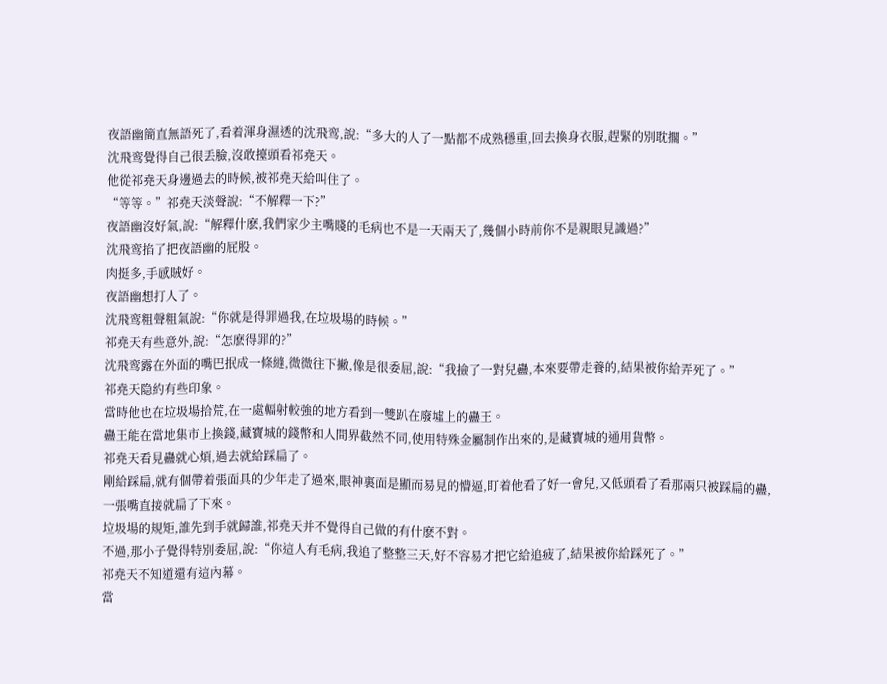夜語幽簡直無語死了,看着渾身濕透的沈飛鸾,說:“多大的人了一點都不成熟穩重,回去換身衣服,趕緊的別耽擱。”
沈飛鸾覺得自己很丢臉,沒敢擡頭看祁堯天。
他從祁堯天身邊過去的時候,被祁堯天給叫住了。
“等等。”祁堯天淡聲說:“不解釋一下?”
夜語幽沒好氣,說:“解釋什麽,我們家少主嘴賤的毛病也不是一天兩天了,幾個小時前你不是親眼見識過?”
沈飛鸾掐了把夜語幽的屁股。
肉挺多,手感賊好。
夜語幽想打人了。
沈飛鸾粗聲粗氣說:“你就是得罪過我,在垃圾場的時候。”
祁堯天有些意外,說:“怎麽得罪的?”
沈飛鸾露在外面的嘴巴抿成一條縫,微微往下撇,像是很委屈,說:“我撿了一對兒蠱,本來要帶走養的,結果被你給弄死了。”
祁堯天隐約有些印象。
當時他也在垃圾場拾荒,在一處輻射較強的地方看到一雙趴在廢墟上的蠱王。
蠱王能在當地集市上換錢,藏寶城的錢幣和人間界截然不同,使用特殊金屬制作出來的,是藏寶城的通用貨幣。
祁堯天看見蠱就心煩,過去就給踩扁了。
剛給踩扁,就有個帶着張面具的少年走了過來,眼神裏面是顯而易見的懵逼,盯着他看了好一會兒,又低頭看了看那兩只被踩扁的蠱,一張嘴直接就扁了下來。
垃圾場的規矩,誰先到手就歸誰,祁堯天并不覺得自己做的有什麽不對。
不過,那小子覺得特別委屈,說:“你這人有毛病,我追了整整三天,好不容易才把它給追疲了,結果被你給踩死了。”
祁堯天不知道還有這內幕。
當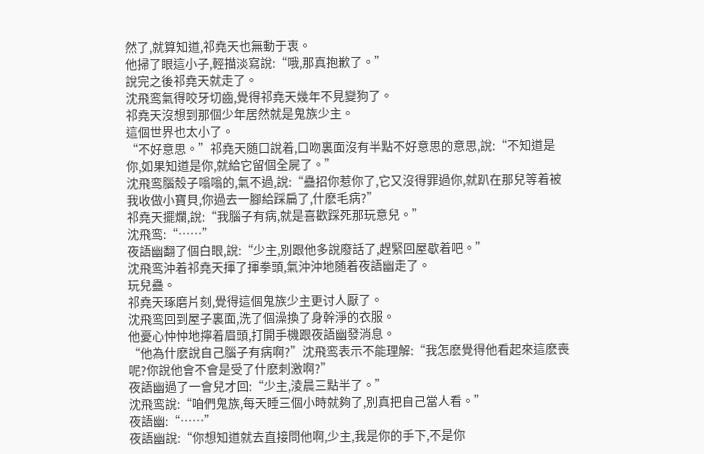然了,就算知道,祁堯天也無動于衷。
他掃了眼這小子,輕描淡寫說:“哦,那真抱歉了。”
說完之後祁堯天就走了。
沈飛鸾氣得咬牙切齒,覺得祁堯天幾年不見變狗了。
祁堯天沒想到那個少年居然就是鬼族少主。
這個世界也太小了。
“不好意思。”祁堯天随口說着,口吻裏面沒有半點不好意思的意思,說:“不知道是你,如果知道是你,就給它留個全屍了。”
沈飛鸾腦殼子嗡嗡的,氣不過,說:“蠱招你惹你了,它又沒得罪過你,就趴在那兒等着被我收做小寶貝,你過去一腳給踩扁了,什麽毛病?”
祁堯天擺爛,說:“我腦子有病,就是喜歡踩死那玩意兒。”
沈飛鸾:“……”
夜語幽翻了個白眼,說:“少主,別跟他多說廢話了,趕緊回屋歇着吧。”
沈飛鸾沖着祁堯天揮了揮拳頭,氣沖沖地随着夜語幽走了。
玩兒蠱。
祁堯天琢磨片刻,覺得這個鬼族少主更讨人厭了。
沈飛鸾回到屋子裏面,洗了個澡換了身幹淨的衣服。
他憂心忡忡地擰着眉頭,打開手機跟夜語幽發消息。
“他為什麽說自己腦子有病啊?”沈飛鸾表示不能理解:“我怎麽覺得他看起來這麽喪呢?你說他會不會是受了什麽刺激啊?”
夜語幽過了一會兒才回:“少主,淩晨三點半了。”
沈飛鸾說:“咱們鬼族,每天睡三個小時就夠了,別真把自己當人看。”
夜語幽:“……”
夜語幽說:“你想知道就去直接問他啊,少主,我是你的手下,不是你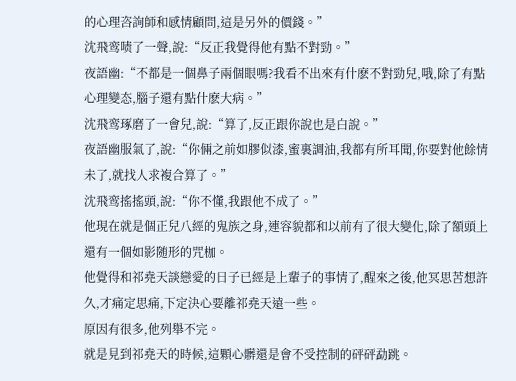的心理咨詢師和感情顧問,這是另外的價錢。”
沈飛鸾啧了一聲,說:“反正我覺得他有點不對勁。”
夜語幽:“不都是一個鼻子兩個眼嗎?我看不出來有什麽不對勁兒,哦,除了有點心理變态,腦子還有點什麽大病。”
沈飛鸾琢磨了一會兒,說:“算了,反正跟你說也是白說。”
夜語幽服氣了,說:“你倆之前如膠似漆,蜜裏調油,我都有所耳聞,你要對他餘情未了,就找人求複合算了。”
沈飛鸾搖搖頭,說:“你不懂,我跟他不成了。”
他現在就是個正兒八經的鬼族之身,連容貌都和以前有了很大變化,除了額頭上還有一個如影随形的咒枷。
他覺得和祁堯天談戀愛的日子已經是上輩子的事情了,醒來之後,他冥思苦想許久,才痛定思痛,下定決心要離祁堯天遠一些。
原因有很多,他列舉不完。
就是見到祁堯天的時候,這顆心髒還是會不受控制的砰砰勐跳。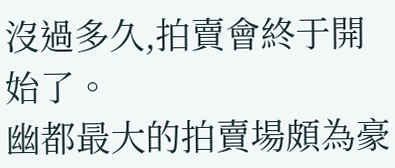沒過多久,拍賣會終于開始了。
幽都最大的拍賣場頗為豪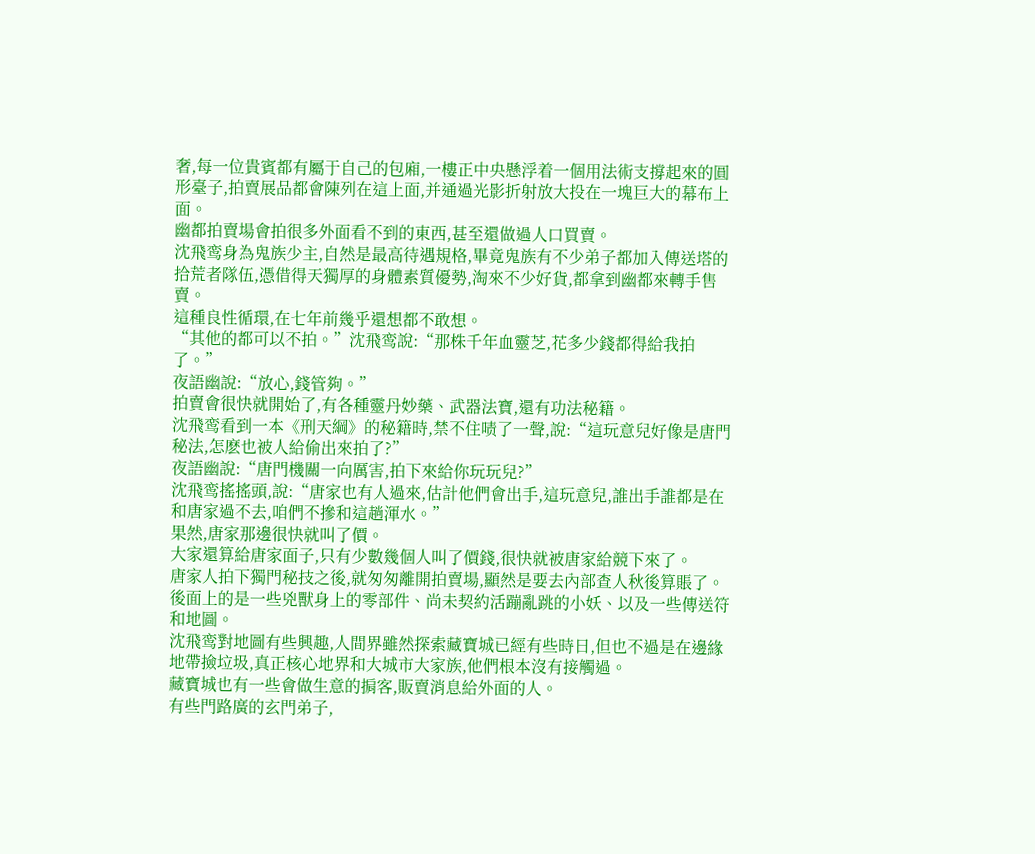奢,每一位貴賓都有屬于自己的包廂,一樓正中央懸浮着一個用法術支撐起來的圓形臺子,拍賣展品都會陳列在這上面,并通過光影折射放大投在一塊巨大的幕布上面。
幽都拍賣場會拍很多外面看不到的東西,甚至還做過人口買賣。
沈飛鸾身為鬼族少主,自然是最高待遇規格,畢竟鬼族有不少弟子都加入傳送塔的拾荒者隊伍,憑借得天獨厚的身體素質優勢,淘來不少好貨,都拿到幽都來轉手售賣。
這種良性循環,在七年前幾乎還想都不敢想。
“其他的都可以不拍。”沈飛鸾說:“那株千年血靈芝,花多少錢都得給我拍了。”
夜語幽說:“放心,錢管夠。”
拍賣會很快就開始了,有各種靈丹妙藥、武器法寶,還有功法秘籍。
沈飛鸾看到一本《刑天綱》的秘籍時,禁不住啧了一聲,說:“這玩意兒好像是唐門秘法,怎麽也被人給偷出來拍了?”
夜語幽說:“唐門機關一向厲害,拍下來給你玩玩兒?”
沈飛鸾搖搖頭,說:“唐家也有人過來,估計他們會出手,這玩意兒,誰出手誰都是在和唐家過不去,咱們不摻和這趟渾水。”
果然,唐家那邊很快就叫了價。
大家還算給唐家面子,只有少數幾個人叫了價錢,很快就被唐家給競下來了。
唐家人拍下獨門秘技之後,就匆匆離開拍賣場,顯然是要去內部查人秋後算賬了。
後面上的是一些兇獸身上的零部件、尚未契約活蹦亂跳的小妖、以及一些傳送符和地圖。
沈飛鸾對地圖有些興趣,人間界雖然探索藏寶城已經有些時日,但也不過是在邊緣地帶撿垃圾,真正核心地界和大城市大家族,他們根本沒有接觸過。
藏寶城也有一些會做生意的掮客,販賣消息給外面的人。
有些門路廣的玄門弟子,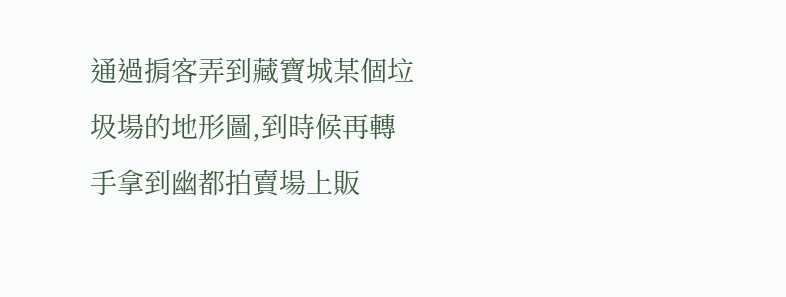通過掮客弄到藏寶城某個垃圾場的地形圖,到時候再轉手拿到幽都拍賣場上販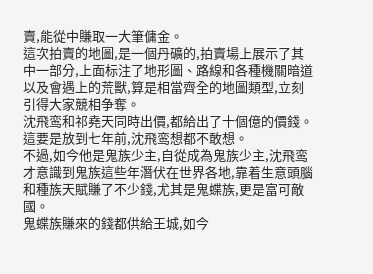賣,能從中賺取一大筆傭金。
這次拍賣的地圖,是一個丹礦的,拍賣場上展示了其中一部分,上面标注了地形圖、路線和各種機關暗道以及會遇上的荒獸,算是相當齊全的地圖類型,立刻引得大家競相争奪。
沈飛鸾和祁堯天同時出價,都給出了十個億的價錢。
這要是放到七年前,沈飛鸾想都不敢想。
不過,如今他是鬼族少主,自從成為鬼族少主,沈飛鸾才意識到鬼族這些年潛伏在世界各地,靠着生意頭腦和種族天賦賺了不少錢,尤其是鬼蝶族,更是富可敵國。
鬼蝶族賺來的錢都供給王城,如今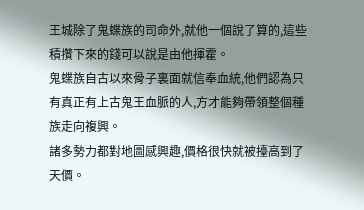王城除了鬼蝶族的司命外,就他一個說了算的,這些積攢下來的錢可以說是由他揮霍。
鬼蝶族自古以來骨子裏面就信奉血統,他們認為只有真正有上古鬼王血脈的人,方才能夠帶領整個種族走向複興。
諸多勢力都對地圖感興趣,價格很快就被擡高到了天價。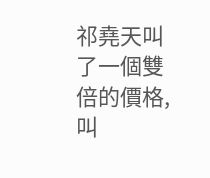祁堯天叫了一個雙倍的價格,叫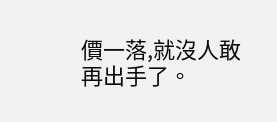價一落,就沒人敢再出手了。